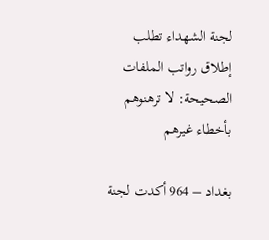لجنة الشهداء تطلب إطلاق رواتب الملفات الصحيحة: لا ترهنوهم بأخطاء غيرهم

بغداد – 964 أكدت لجنة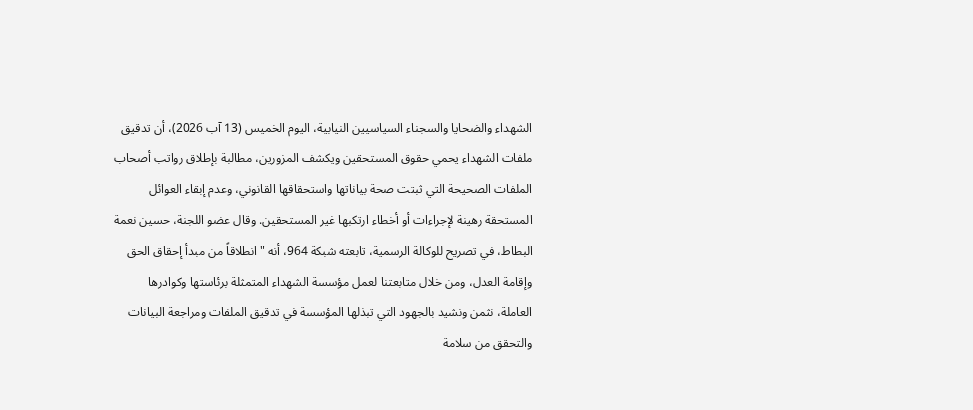الشهداء والضحايا والسجناء السياسيين النيابية، اليوم الخميس (13 آب 2026)، أن تدقيق ملفات الشهداء يحمي حقوق المستحقين ويكشف المزورين، مطالبة بإطلاق رواتب أصحاب الملفات الصحيحة التي ثبتت صحة بياناتها واستحقاقها القانوني، وعدم إبقاء العوائل المستحقة رهينة لإجراءات أو أخطاء ارتكبها غير المستحقين. وقال عضو اللجنة، حسين نعمة البطاط، في تصريح للوكالة الرسمية، تابعته شبكة 964، أنه "انطلاقاً من مبدأ إحقاق الحق وإقامة العدل، ومن خلال متابعتنا لعمل مؤسسة الشهداء المتمثلة برئاستها وكوادرها العاملة، نثمن ونشيد بالجهود التي تبذلها المؤسسة في تدقيق الملفات ومراجعة البيانات والتحقق من سلامة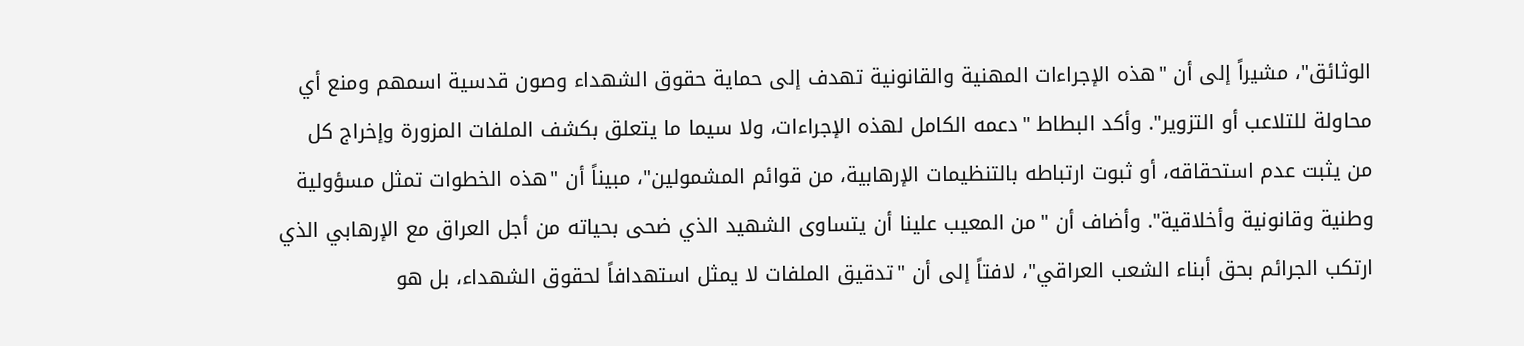الوثائق"، مشيراً إلى أن "هذه الإجراءات المهنية والقانونية تهدف إلى حماية حقوق الشهداء وصون قدسية اسمهم ومنع أي محاولة للتلاعب أو التزوير". وأكد البطاط "دعمه الكامل لهذه الإجراءات، ولا سيما ما يتعلق بكشف الملفات المزورة وإخراج كل من يثبت عدم استحقاقه، أو ثبوت ارتباطه بالتنظيمات الإرهابية، من قوائم المشمولين"، مبيناً أن "هذه الخطوات تمثل مسؤولية وطنية وقانونية وأخلاقية". وأضاف أن "من المعيب علينا أن يتساوى الشهيد الذي ضحى بحياته من أجل العراق مع الإرهابي الذي ارتكب الجرائم بحق أبناء الشعب العراقي"، لافتاً إلى أن "تدقيق الملفات لا يمثل استهدافاً لحقوق الشهداء، بل هو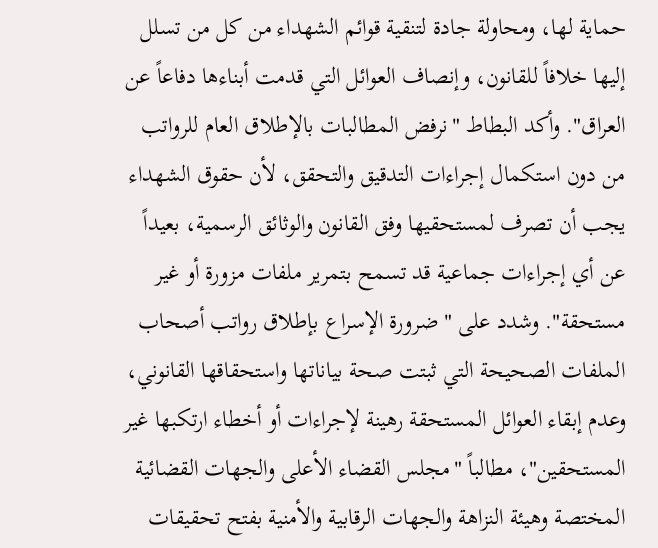حماية لها، ومحاولة جادة لتنقية قوائم الشهداء من كل من تسلل إليها خلافاً للقانون، وإنصاف العوائل التي قدمت أبناءها دفاعاً عن العراق". وأكد البطاط "نرفض المطالبات بالإطلاق العام للرواتب من دون استكمال إجراءات التدقيق والتحقق، لأن حقوق الشهداء يجب أن تصرف لمستحقيها وفق القانون والوثائق الرسمية، بعيداً عن أي إجراءات جماعية قد تسمح بتمرير ملفات مزورة أو غير مستحقة". وشدد على "ضرورة الإسراع بإطلاق رواتب أصحاب الملفات الصحيحة التي ثبتت صحة بياناتها واستحقاقها القانوني، وعدم إبقاء العوائل المستحقة رهينة لإجراءات أو أخطاء ارتكبها غير المستحقين"، مطالباً "مجلس القضاء الأعلى والجهات القضائية المختصة وهيئة النزاهة والجهات الرقابية والأمنية بفتح تحقيقات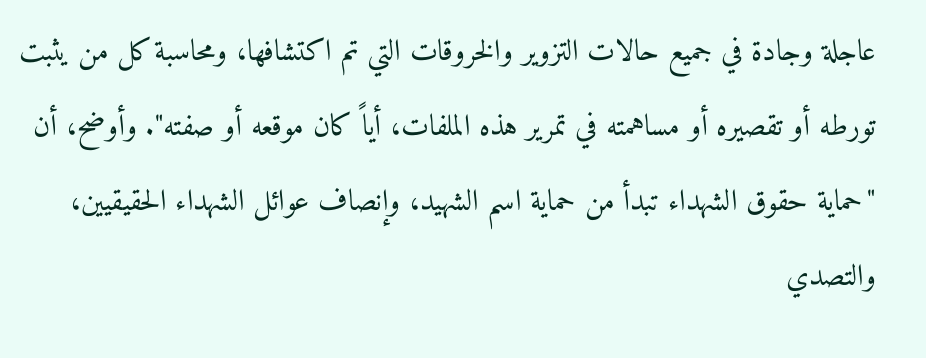عاجلة وجادة في جميع حالات التزوير والخروقات التي تم اكتشافها، ومحاسبة كل من يثبت تورطه أو تقصيره أو مساهمته في تمرير هذه الملفات، أياً كان موقعه أو صفته". وأوضح، أن "حماية حقوق الشهداء تبدأ من حماية اسم الشهيد، وإنصاف عوائل الشهداء الحقيقيين، والتصدي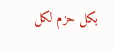بكل حزم لكل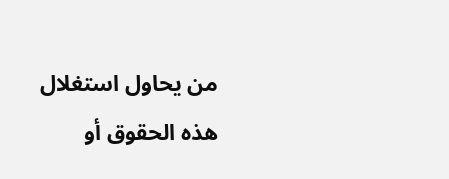من يحاول استغلال هذه الحقوق أو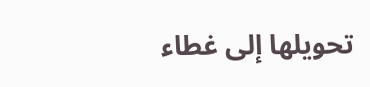تحويلها إلى غطاء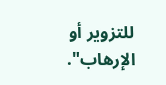للتزوير أو الإرهاب".